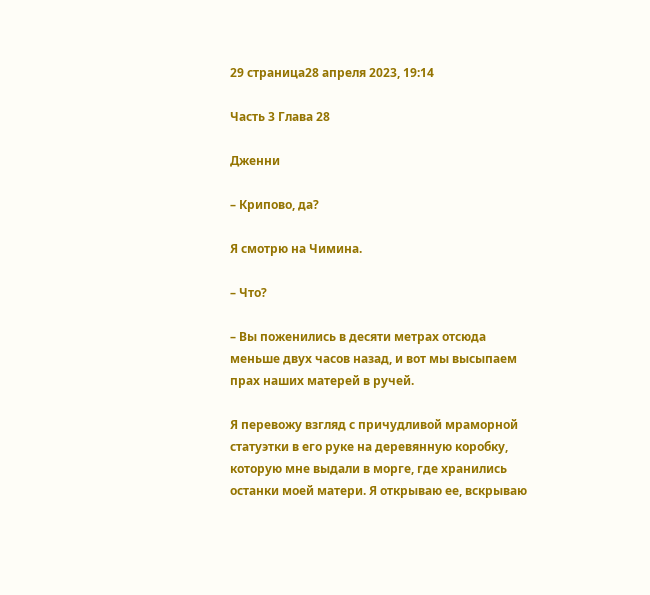29 страница28 апреля 2023, 19:14

Часть 3 Глава 28

Дженни

– Крипово, да?

Я смотрю на Чимина.

– Что?

– Вы поженились в десяти метрах отсюда меньше двух часов назад, и вот мы высыпаем прах наших матерей в ручей.

Я перевожу взгляд с причудливой мраморной статуэтки в его руке на деревянную коробку, которую мне выдали в морге, где хранились останки моей матери. Я открываю ее, вскрываю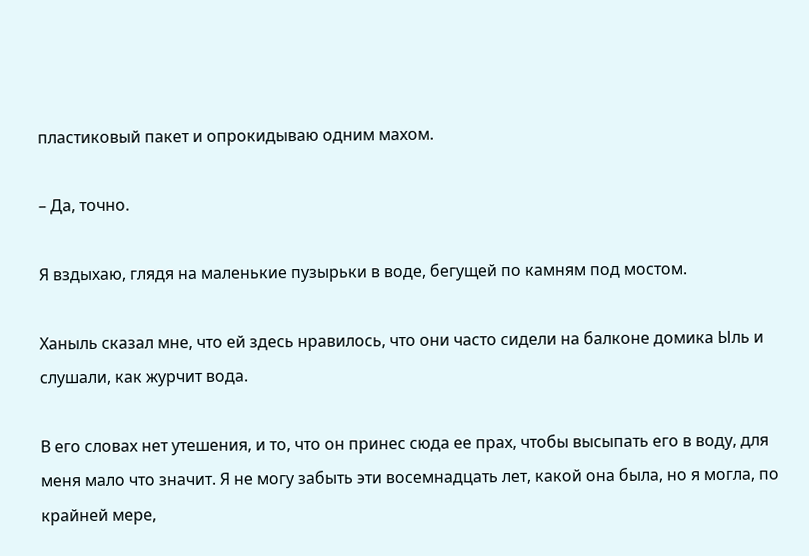пластиковый пакет и опрокидываю одним махом.

– Да, точно.

Я вздыхаю, глядя на маленькие пузырьки в воде, бегущей по камням под мостом.

Ханыль сказал мне, что ей здесь нравилось, что они часто сидели на балконе домика Ыль и слушали, как журчит вода.

В его словах нет утешения, и то, что он принес сюда ее прах, чтобы высыпать его в воду, для меня мало что значит. Я не могу забыть эти восемнадцать лет, какой она была, но я могла, по крайней мере,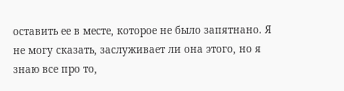оставить ее в месте, которое не было запятнано. Я не могу сказать, заслуживает ли она этого, но я знаю все про то,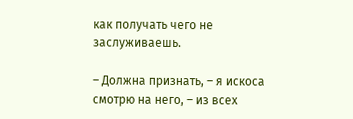как получать чего не заслуживаешь.

– Должна признать, – я искоса смотрю на него, – из всех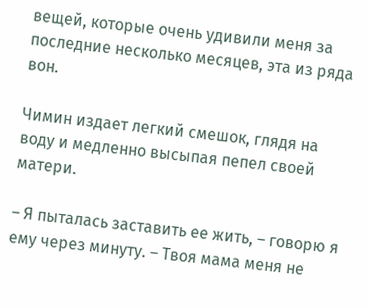вещей, которые очень удивили меня за последние несколько месяцев, эта из ряда вон.

Чимин издает легкий смешок, глядя на воду и медленно высыпая пепел своей матери.

– Я пыталась заставить ее жить, – говорю я ему через минуту. – Твоя мама меня не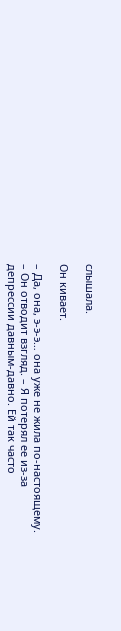слышала.

Он кивает.

– Да, она, э-э-э… она уже не жила по-настоящему. – Он отводит взгляд. – Я потерял ее из-за депрессии давным-давно. Ей так часто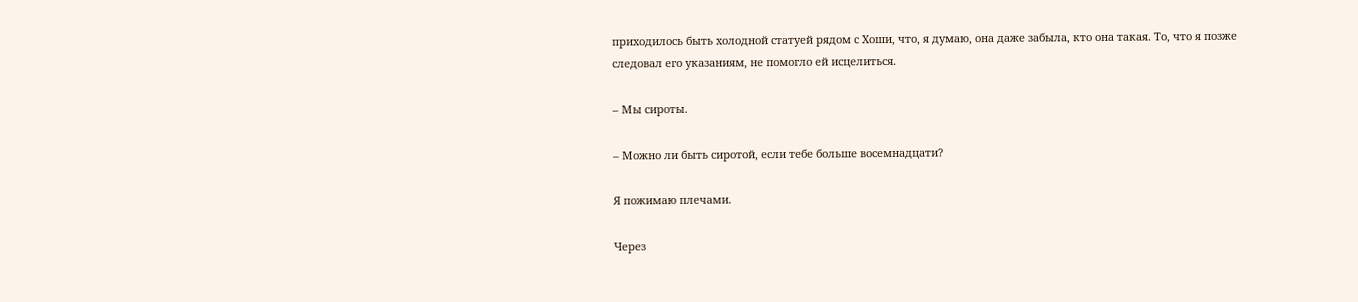приходилось быть холодной статуей рядом с Хоши, что, я думаю, она даже забыла, кто она такая. То, что я позже следовал его указаниям, не помогло ей исцелиться.

– Мы сироты.

– Можно ли быть сиротой, если тебе больше восемнадцати?

Я пожимаю плечами.

Через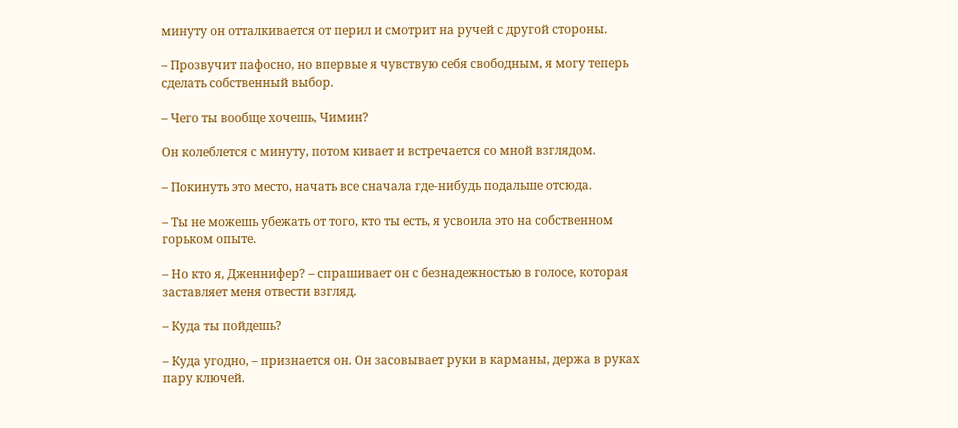минуту он отталкивается от перил и смотрит на ручей с другой стороны.

– Прозвучит пафосно, но впервые я чувствую себя свободным, я могу теперь сделать собственный выбор.

– Чего ты вообще хочешь, Чимин?

Он колеблется с минуту, потом кивает и встречается со мной взглядом.

– Покинуть это место, начать все сначала где-нибудь подальше отсюда.

– Ты не можешь убежать от того, кто ты есть, я усвоила это на собственном горьком опыте.

– Но кто я, Дженнифер? – спрашивает он с безнадежностью в голосе, которая заставляет меня отвести взгляд.

– Куда ты пойдешь?

– Куда угодно, – признается он. Он засовывает руки в карманы, держа в руках пару ключей.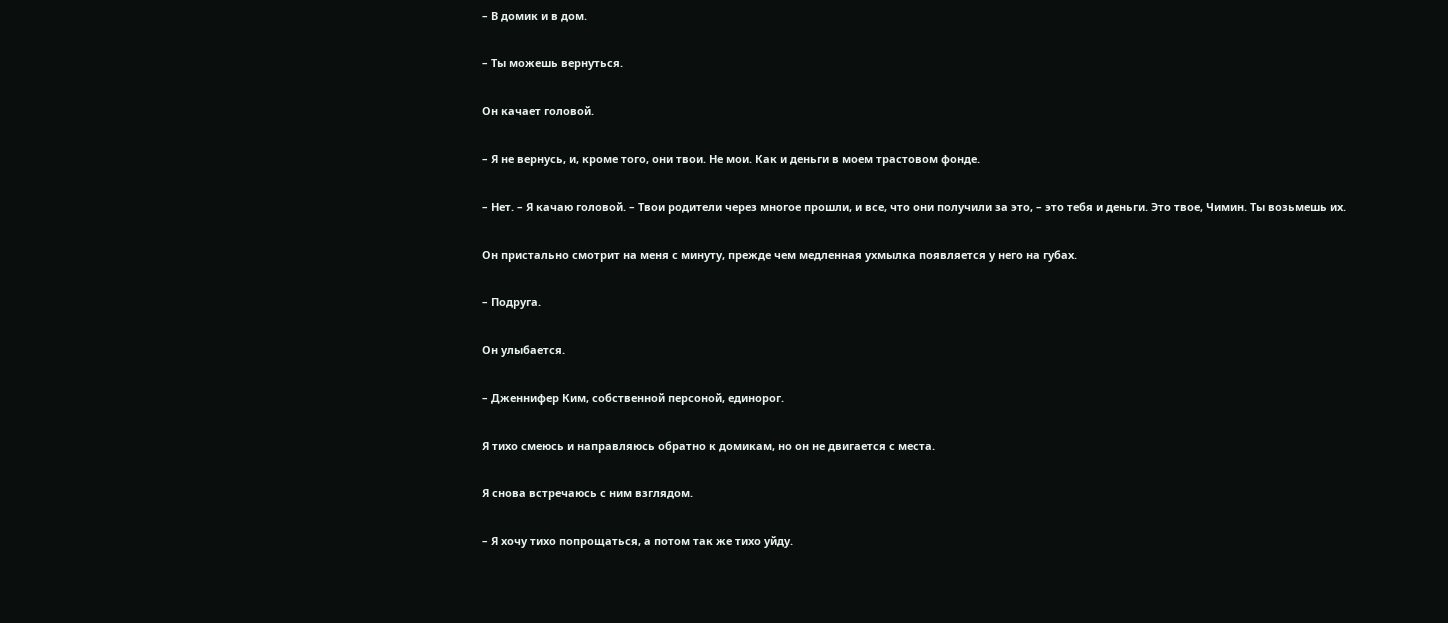– В домик и в дом.

– Ты можешь вернуться.

Он качает головой.

– Я не вернусь, и, кроме того, они твои. Не мои. Как и деньги в моем трастовом фонде.

– Нет. – Я качаю головой. – Твои родители через многое прошли, и все, что они получили за это, – это тебя и деньги. Это твое, Чимин. Ты возьмешь их.

Он пристально смотрит на меня с минуту, прежде чем медленная ухмылка появляется у него на губах.

– Подруга.

Он улыбается.

– Дженнифер Ким, собственной персоной, единорог.

Я тихо смеюсь и направляюсь обратно к домикам, но он не двигается с места.

Я снова встречаюсь с ним взглядом.

– Я хочу тихо попрощаться, а потом так же тихо уйду.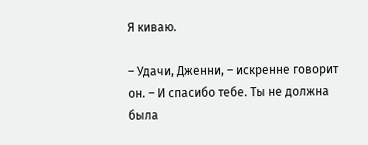Я киваю.

– Удачи, Дженни, – искренне говорит он. – И спасибо тебе. Ты не должна была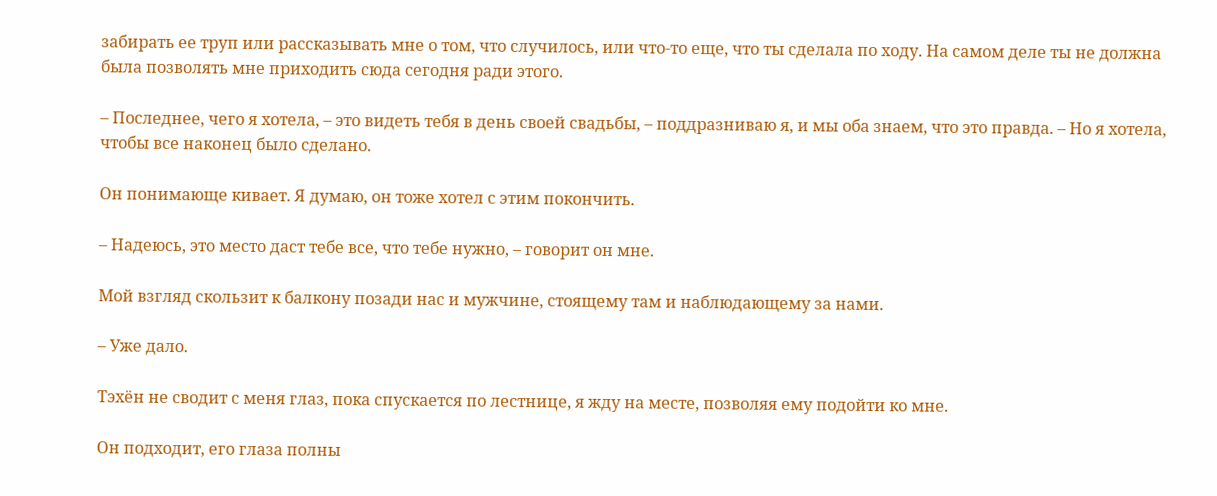забирать ее труп или рассказывать мне о том, что случилось, или что-то еще, что ты сделала по ходу. На самом деле ты не должна была позволять мне приходить сюда сегодня ради этого.

– Последнее, чего я хотела, – это видеть тебя в день своей свадьбы, – поддразниваю я, и мы оба знаем, что это правда. – Но я хотела, чтобы все наконец было сделано.

Он понимающе кивает. Я думаю, он тоже хотел с этим покончить.

– Надеюсь, это место даст тебе все, что тебе нужно, – говорит он мне.

Мой взгляд скользит к балкону позади нас и мужчине, стоящему там и наблюдающему за нами.

– Уже дало.

Тэхён не сводит с меня глаз, пока спускается по лестнице, я жду на месте, позволяя ему подойти ко мне.

Он подходит, его глаза полны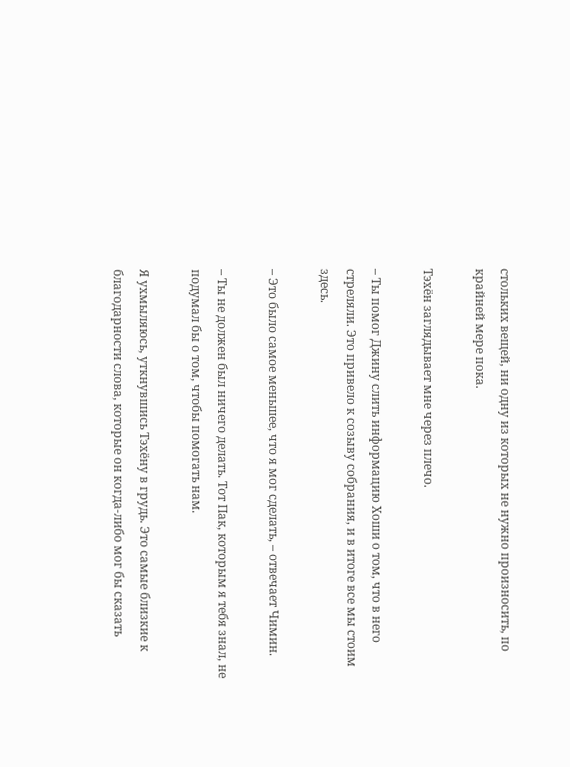стольких вещей, ни одну из которых не нужно произносить, по крайней мере пока.

Тэхён заглядывает мне через плечо.

– Ты помог Джину слить информацию Хоши о том, что в него стреляли. Это привело к созыву собрания, и в итоге все мы стоим здесь.

– Это было самое меньшее, что я мог сделать, – отвечает Чимин.

– Ты не должен был ничего делать. Тот Пак, которым я тебя знал, не подумал бы о том, чтобы помогать нам.

Я ухмыляюсь, уткнувшись Тэхёну в грудь. Это самые близкие к благодарности слова, которые он когда-либо мог бы сказать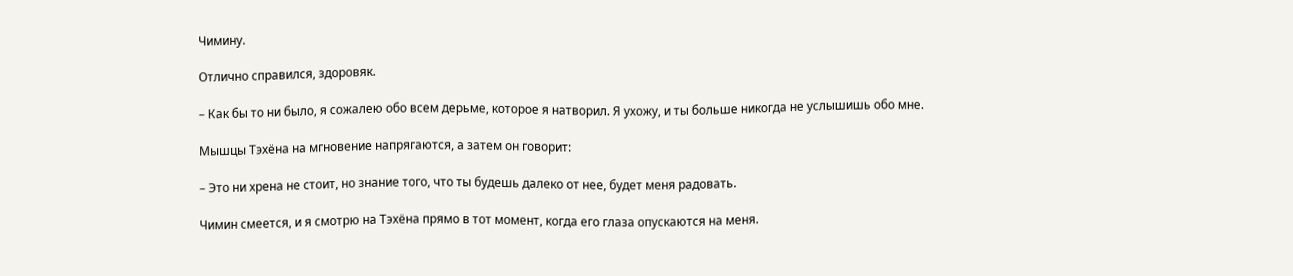Чимину.

Отлично справился, здоровяк.

– Как бы то ни было, я сожалею обо всем дерьме, которое я натворил. Я ухожу, и ты больше никогда не услышишь обо мне.

Мышцы Тэхёна на мгновение напрягаются, а затем он говорит:

– Это ни хрена не стоит, но знание того, что ты будешь далеко от нее, будет меня радовать.

Чимин смеется, и я смотрю на Тэхёна прямо в тот момент, когда его глаза опускаются на меня.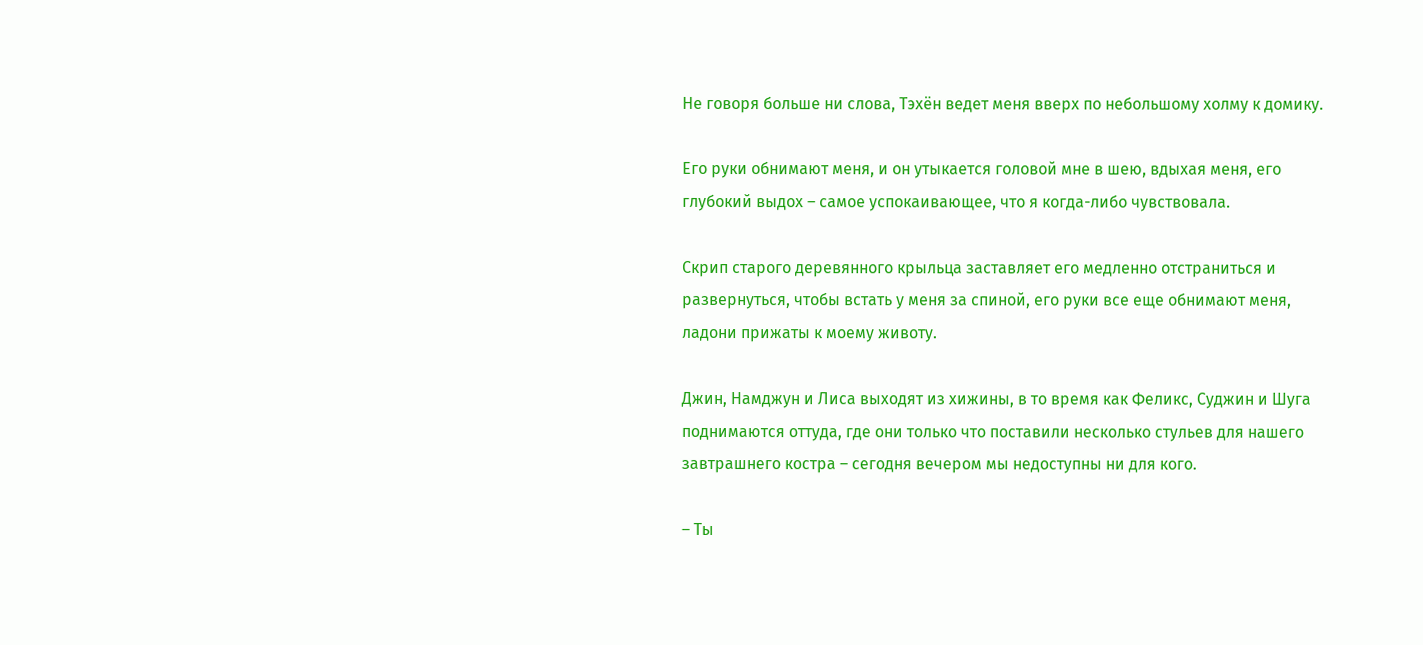Не говоря больше ни слова, Тэхён ведет меня вверх по небольшому холму к домику.

Его руки обнимают меня, и он утыкается головой мне в шею, вдыхая меня, его глубокий выдох – самое успокаивающее, что я когда-либо чувствовала.

Скрип старого деревянного крыльца заставляет его медленно отстраниться и развернуться, чтобы встать у меня за спиной, его руки все еще обнимают меня, ладони прижаты к моему животу.

Джин, Намджун и Лиса выходят из хижины, в то время как Феликс, Суджин и Шуга поднимаются оттуда, где они только что поставили несколько стульев для нашего завтрашнего костра – сегодня вечером мы недоступны ни для кого.

– Ты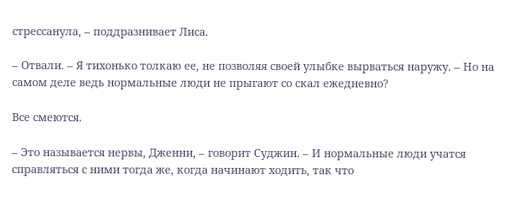стрессанула, – поддразнивает Лиса.

– Отвали. – Я тихонько толкаю ее, не позволяя своей улыбке вырваться наружу. – Но на самом деле ведь нормальные люди не прыгают со скал ежедневно?

Все смеются.

– Это называется нервы, Дженни, – говорит Суджин. – И нормальные люди учатся справляться с ними тогда же, когда начинают ходить, так что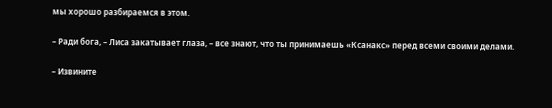мы хорошо разбираемся в этом.

– Ради бога, – Лиса закатывает глаза, – все знают, что ты принимаешь «Ксанакс» перед всеми своими делами.

– Извините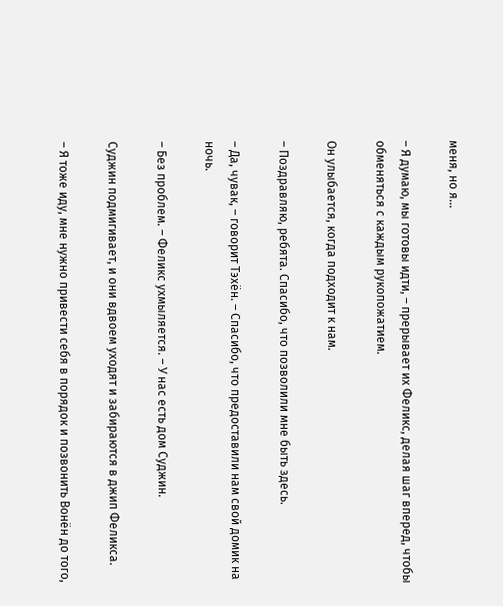меня, но я…

– Я думаю, мы готовы идти, – прерывает их Феликс, делая шаг вперед, чтобы обменяться с каждым рукопожатием.

Он улыбается, когда подходит к нам.

– Поздравляю, ребята. Спасибо, что позволили мне быть здесь.

– Да, чувак, – говорит Тэхён. – Спасибо, что предоставили нам свой домик на ночь.

– Без проблем. – Феликс ухмыляется. – У нас есть дом Суджин.

Суджин подмигивает, и они вдвоем уходят и забираются в джип Феликса.

– Я тоже иду, мне нужно привести себя в порядок и позвонить Вонён до того,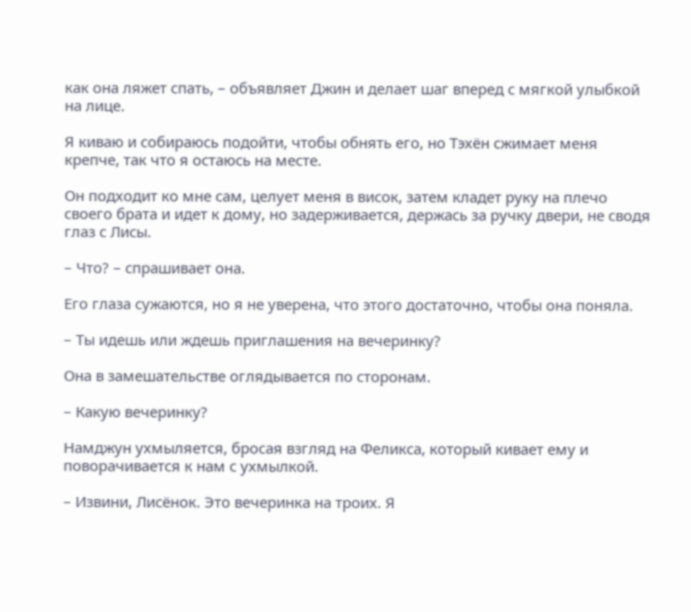как она ляжет спать, – объявляет Джин и делает шаг вперед с мягкой улыбкой на лице.

Я киваю и собираюсь подойти, чтобы обнять его, но Тэхён сжимает меня крепче, так что я остаюсь на месте.

Он подходит ко мне сам, целует меня в висок, затем кладет руку на плечо своего брата и идет к дому, но задерживается, держась за ручку двери, не сводя глаз с Лисы.

– Что? – спрашивает она.

Его глаза сужаются, но я не уверена, что этого достаточно, чтобы она поняла.

– Ты идешь или ждешь приглашения на вечеринку?

Она в замешательстве оглядывается по сторонам.

– Какую вечеринку?

Намджун ухмыляется, бросая взгляд на Феликса, который кивает ему и поворачивается к нам с ухмылкой.

– Извини, Лисёнок. Это вечеринка на троих. Я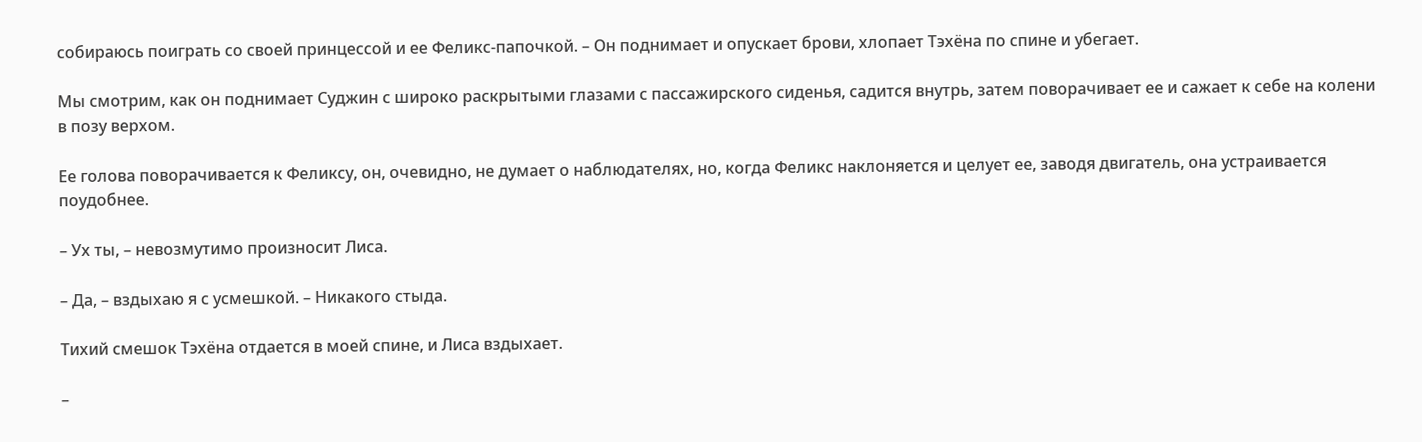собираюсь поиграть со своей принцессой и ее Феликс-папочкой. – Он поднимает и опускает брови, хлопает Тэхёна по спине и убегает.

Мы смотрим, как он поднимает Суджин с широко раскрытыми глазами с пассажирского сиденья, садится внутрь, затем поворачивает ее и сажает к себе на колени в позу верхом.

Ее голова поворачивается к Феликсу, он, очевидно, не думает о наблюдателях, но, когда Феликс наклоняется и целует ее, заводя двигатель, она устраивается поудобнее.

– Ух ты, – невозмутимо произносит Лиса.

– Да, – вздыхаю я с усмешкой. – Никакого стыда.

Тихий смешок Тэхёна отдается в моей спине, и Лиса вздыхает.

–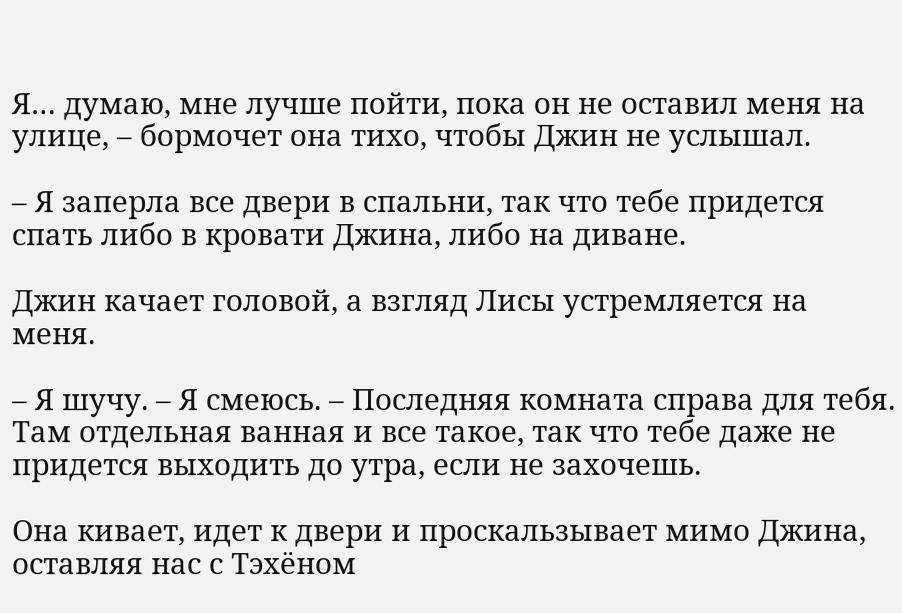Я… думаю, мне лучше пойти, пока он не оставил меня на улице, – бормочет она тихо, чтобы Джин не услышал.

– Я заперла все двери в спальни, так что тебе придется спать либо в кровати Джина, либо на диване.

Джин качает головой, а взгляд Лисы устремляется на меня.

– Я шучу. – Я смеюсь. – Последняя комната справа для тебя. Там отдельная ванная и все такое, так что тебе даже не придется выходить до утра, если не захочешь.

Она кивает, идет к двери и проскальзывает мимо Джина, оставляя нас с Тэхёном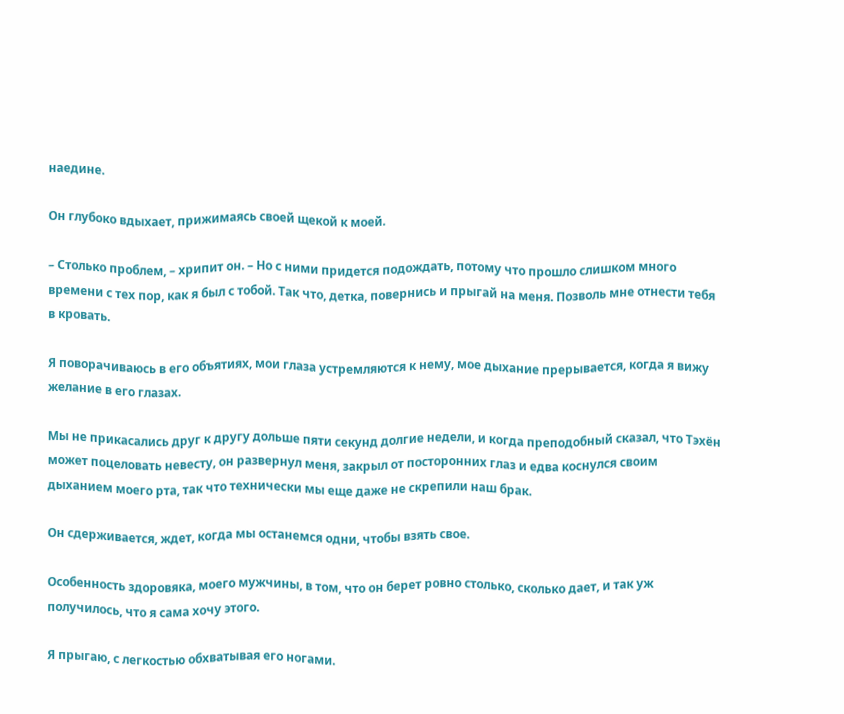наедине.

Он глубоко вдыхает, прижимаясь своей щекой к моей.

– Столько проблем, – хрипит он. – Но с ними придется подождать, потому что прошло слишком много времени с тех пор, как я был с тобой. Так что, детка, повернись и прыгай на меня. Позволь мне отнести тебя в кровать.

Я поворачиваюсь в его объятиях, мои глаза устремляются к нему, мое дыхание прерывается, когда я вижу желание в его глазах.

Мы не прикасались друг к другу дольше пяти секунд долгие недели, и когда преподобный сказал, что Тэхён может поцеловать невесту, он развернул меня, закрыл от посторонних глаз и едва коснулся своим дыханием моего рта, так что технически мы еще даже не скрепили наш брак.

Он сдерживается, ждет, когда мы останемся одни, чтобы взять свое.

Особенность здоровяка, моего мужчины, в том, что он берет ровно столько, сколько дает, и так уж получилось, что я сама хочу этого.

Я прыгаю, с легкостью обхватывая его ногами.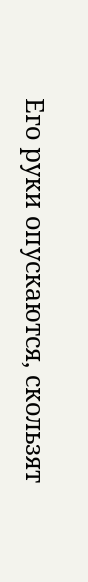Его руки опускаются, скользят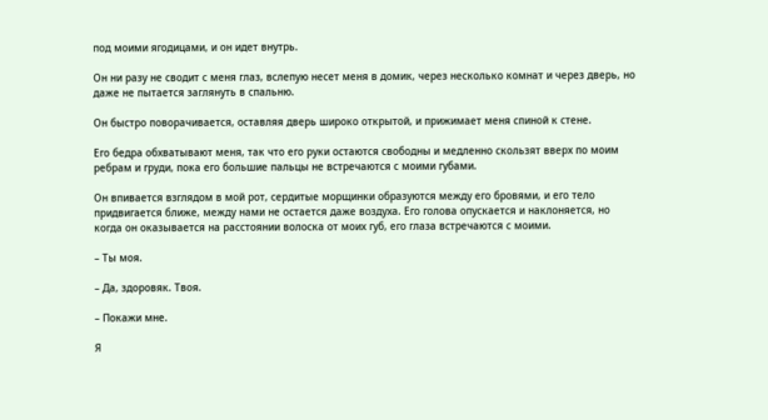под моими ягодицами, и он идет внутрь.

Он ни разу не сводит с меня глаз, вслепую несет меня в домик, через несколько комнат и через дверь, но даже не пытается заглянуть в спальню.

Он быстро поворачивается, оставляя дверь широко открытой, и прижимает меня спиной к стене.

Его бедра обхватывают меня, так что его руки остаются свободны и медленно скользят вверх по моим ребрам и груди, пока его большие пальцы не встречаются с моими губами.

Он впивается взглядом в мой рот, сердитые морщинки образуются между его бровями, и его тело придвигается ближе, между нами не остается даже воздуха. Его голова опускается и наклоняется, но когда он оказывается на расстоянии волоска от моих губ, его глаза встречаются с моими.

– Ты моя.

– Да, здоровяк. Твоя.

– Покажи мне.

Я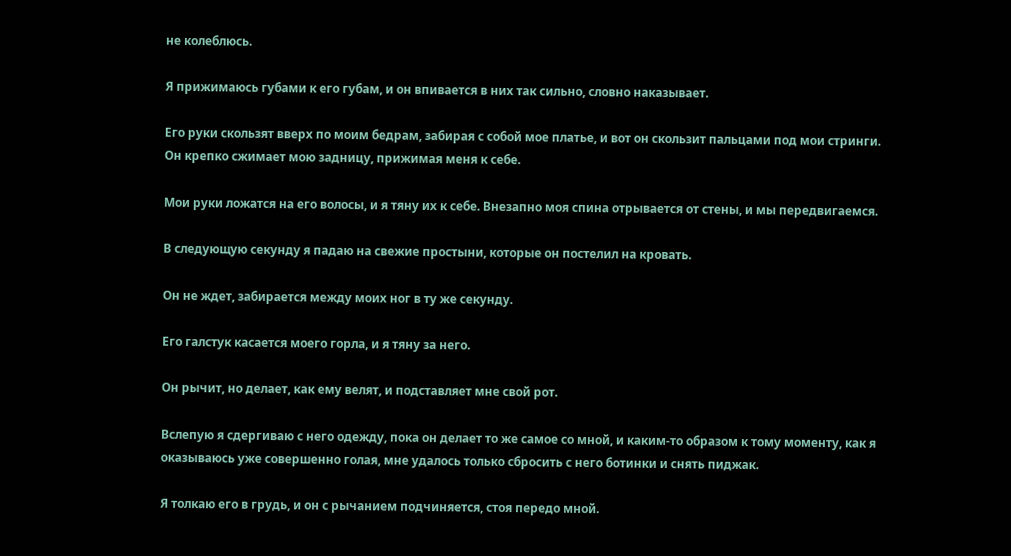не колеблюсь.

Я прижимаюсь губами к его губам, и он впивается в них так сильно, словно наказывает.

Его руки скользят вверх по моим бедрам, забирая с собой мое платье, и вот он скользит пальцами под мои стринги. Он крепко сжимает мою задницу, прижимая меня к себе.

Мои руки ложатся на его волосы, и я тяну их к себе. Внезапно моя спина отрывается от стены, и мы передвигаемся.

В следующую секунду я падаю на свежие простыни, которые он постелил на кровать.

Он не ждет, забирается между моих ног в ту же секунду.

Его галстук касается моего горла, и я тяну за него.

Он рычит, но делает, как ему велят, и подставляет мне свой рот.

Вслепую я сдергиваю с него одежду, пока он делает то же самое со мной, и каким-то образом к тому моменту, как я оказываюсь уже совершенно голая, мне удалось только сбросить с него ботинки и снять пиджак.

Я толкаю его в грудь, и он с рычанием подчиняется, стоя передо мной.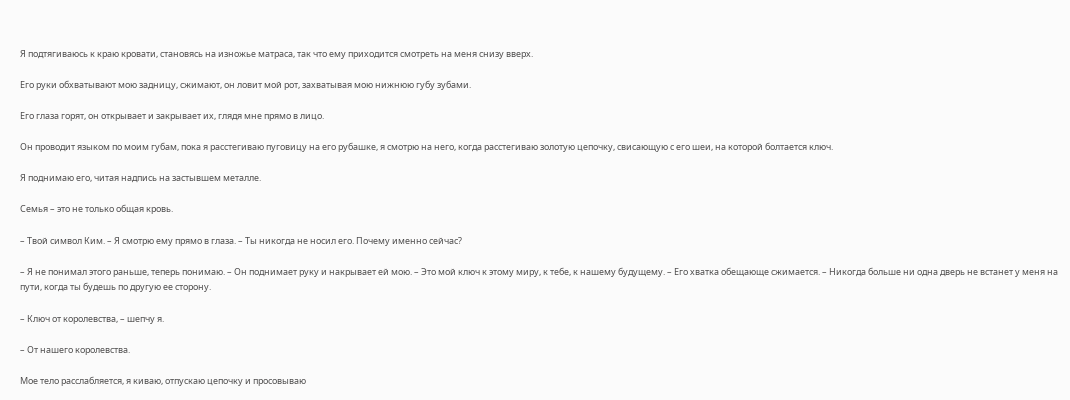Я подтягиваюсь к краю кровати, становясь на изножье матраса, так что ему приходится смотреть на меня снизу вверх.

Его руки обхватывают мою задницу, сжимают, он ловит мой рот, захватывая мою нижнюю губу зубами.

Его глаза горят, он открывает и закрывает их, глядя мне прямо в лицо.

Он проводит языком по моим губам, пока я расстегиваю пуговицу на его рубашке, я смотрю на него, когда расстегиваю золотую цепочку, свисающую с его шеи, на которой болтается ключ.

Я поднимаю его, читая надпись на застывшем металле.

Семья – это не только общая кровь.

– Твой символ Ким. – Я смотрю ему прямо в глаза. – Ты никогда не носил его. Почему именно сейчас?

– Я не понимал этого раньше, теперь понимаю. – Он поднимает руку и накрывает ей мою. – Это мой ключ к этому миру, к тебе, к нашему будущему. – Его хватка обещающе сжимается. – Никогда больше ни одна дверь не встанет у меня на пути, когда ты будешь по другую ее сторону.

– Ключ от королевства, – шепчу я.

– От нашего королевства.

Мое тело расслабляется, я киваю, отпускаю цепочку и просовываю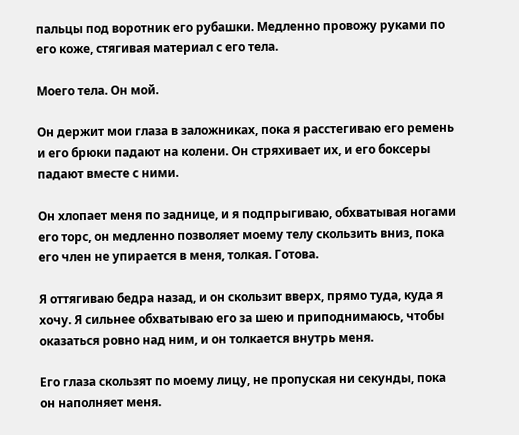пальцы под воротник его рубашки. Медленно провожу руками по его коже, стягивая материал с его тела.

Моего тела. Он мой.

Он держит мои глаза в заложниках, пока я расстегиваю его ремень и его брюки падают на колени. Он стряхивает их, и его боксеры падают вместе с ними.

Он хлопает меня по заднице, и я подпрыгиваю, обхватывая ногами его торс, он медленно позволяет моему телу скользить вниз, пока его член не упирается в меня, толкая. Готова.

Я оттягиваю бедра назад, и он скользит вверх, прямо туда, куда я хочу. Я сильнее обхватываю его за шею и приподнимаюсь, чтобы оказаться ровно над ним, и он толкается внутрь меня.

Его глаза скользят по моему лицу, не пропуская ни секунды, пока он наполняет меня.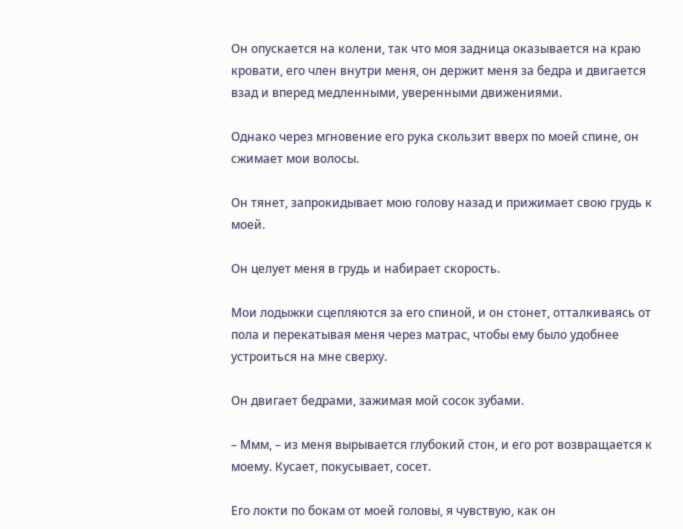Он опускается на колени, так что моя задница оказывается на краю кровати, его член внутри меня, он держит меня за бедра и двигается взад и вперед медленными, уверенными движениями.

Однако через мгновение его рука скользит вверх по моей спине, он сжимает мои волосы.

Он тянет, запрокидывает мою голову назад и прижимает свою грудь к моей.

Он целует меня в грудь и набирает скорость.

Мои лодыжки сцепляются за его спиной, и он стонет, отталкиваясь от пола и перекатывая меня через матрас, чтобы ему было удобнее устроиться на мне сверху.

Он двигает бедрами, зажимая мой сосок зубами.

– Ммм, – из меня вырывается глубокий стон, и его рот возвращается к моему. Кусает, покусывает, сосет.

Его локти по бокам от моей головы, я чувствую, как он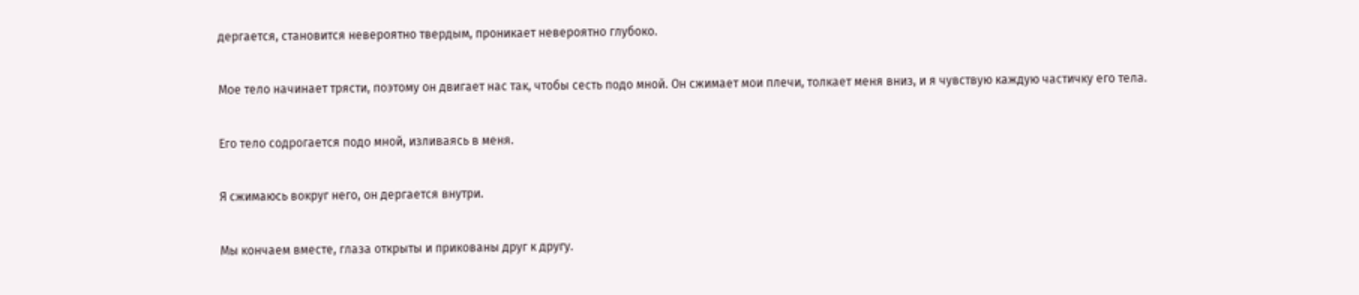дергается, становится невероятно твердым, проникает невероятно глубоко.

Мое тело начинает трясти, поэтому он двигает нас так, чтобы сесть подо мной. Он сжимает мои плечи, толкает меня вниз, и я чувствую каждую частичку его тела.

Его тело содрогается подо мной, изливаясь в меня.

Я сжимаюсь вокруг него, он дергается внутри.

Мы кончаем вместе, глаза открыты и прикованы друг к другу.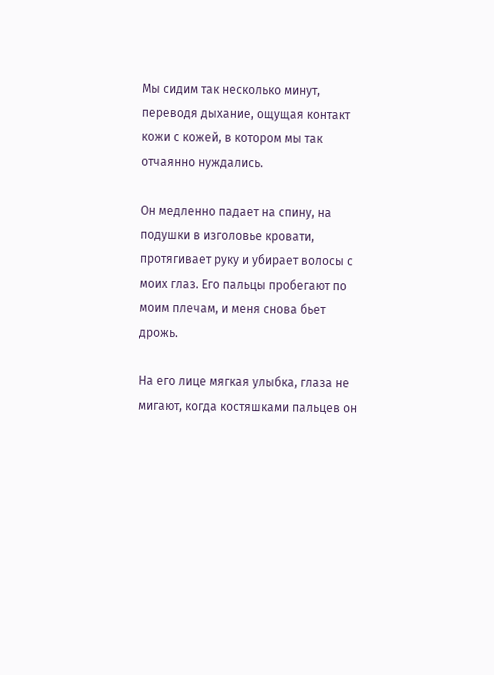Мы сидим так несколько минут, переводя дыхание, ощущая контакт кожи с кожей, в котором мы так отчаянно нуждались.

Он медленно падает на спину, на подушки в изголовье кровати, протягивает руку и убирает волосы с моих глаз. Его пальцы пробегают по моим плечам, и меня снова бьет дрожь.

На его лице мягкая улыбка, глаза не мигают, когда костяшками пальцев он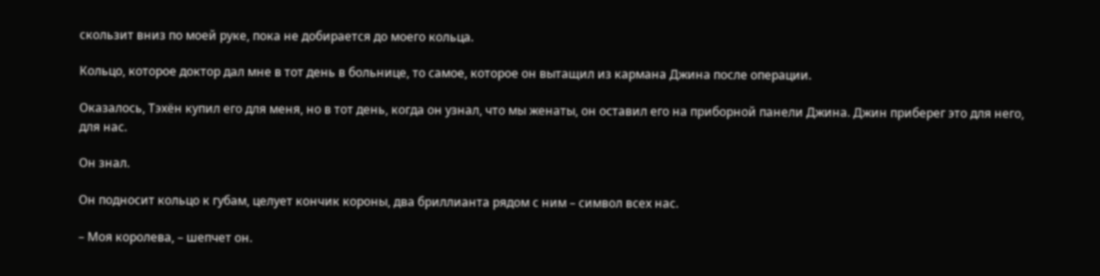скользит вниз по моей руке, пока не добирается до моего кольца.

Кольцо, которое доктор дал мне в тот день в больнице, то самое, которое он вытащил из кармана Джина после операции.

Оказалось, Тэхён купил его для меня, но в тот день, когда он узнал, что мы женаты, он оставил его на приборной панели Джина. Джин приберег это для него, для нас.

Он знал.

Он подносит кольцо к губам, целует кончик короны, два бриллианта рядом с ним – символ всех нас.

– Моя королева, – шепчет он.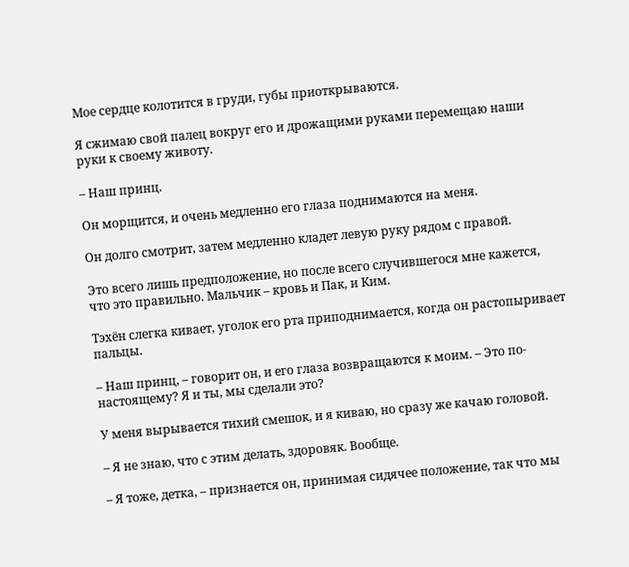Мое сердце колотится в груди, губы приоткрываются.

Я сжимаю свой палец вокруг его и дрожащими руками перемещаю наши руки к своему животу.

– Наш принц.

Он морщится, и очень медленно его глаза поднимаются на меня.

Он долго смотрит, затем медленно кладет левую руку рядом с правой.

Это всего лишь предположение, но после всего случившегося мне кажется, что это правильно. Мальчик – кровь и Пак, и Ким.

Тэхён слегка кивает, уголок его рта приподнимается, когда он растопыривает пальцы.

– Наш принц, – говорит он, и его глаза возвращаются к моим. – Это по-настоящему? Я и ты, мы сделали это?

У меня вырывается тихий смешок, и я киваю, но сразу же качаю головой.

– Я не знаю, что с этим делать, здоровяк. Вообще.

– Я тоже, детка, – признается он, принимая сидячее положение, так что мы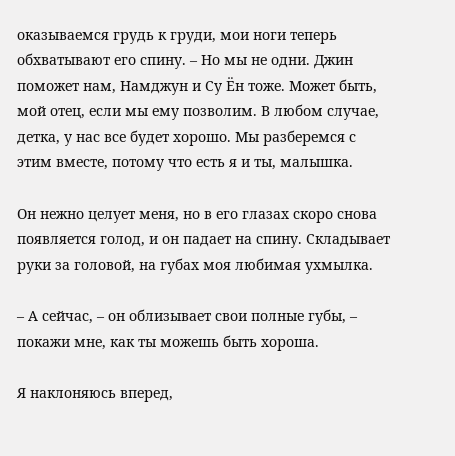оказываемся грудь к груди, мои ноги теперь обхватывают его спину. – Но мы не одни. Джин поможет нам, Намджун и Су Ён тоже. Может быть, мой отец, если мы ему позволим. В любом случае, детка, у нас все будет хорошо. Мы разберемся с этим вместе, потому что есть я и ты, малышка.

Он нежно целует меня, но в его глазах скоро снова появляется голод, и он падает на спину. Складывает руки за головой, на губах моя любимая ухмылка.

– А сейчас, – он облизывает свои полные губы, – покажи мне, как ты можешь быть хороша.

Я наклоняюсь вперед,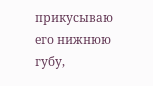прикусываю его нижнюю губу,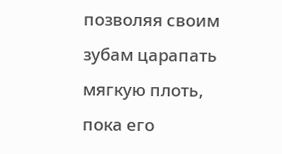позволяя своим зубам царапать мягкую плоть, пока его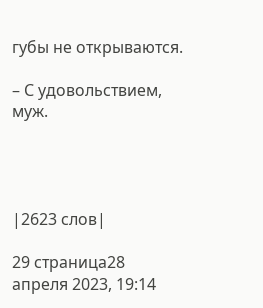губы не открываются.

– С удовольствием, муж.




|2623 слов|

29 страница28 апреля 2023, 19:14